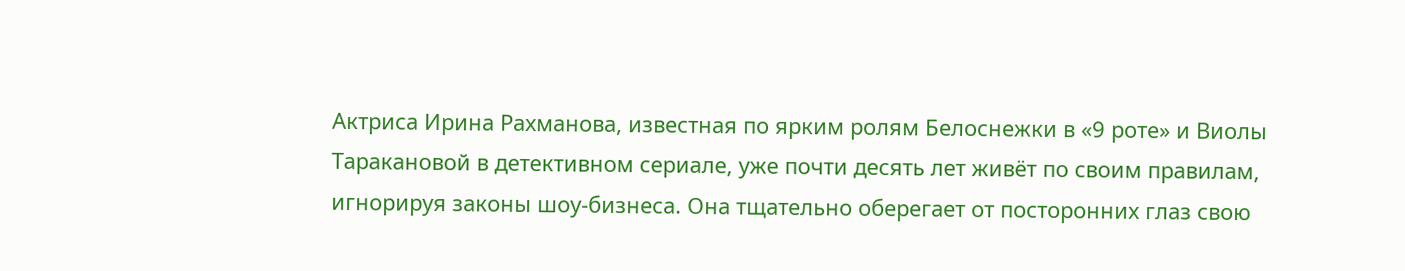Актриса Ирина Рахманова, известная по ярким ролям Белоснежки в «9 роте» и Виолы Таракановой в детективном сериале, уже почти десять лет живёт по своим правилам, игнорируя законы шоу-бизнеса. Она тщательно оберегает от посторонних глаз свою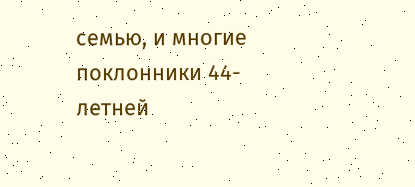семью, и многие поклонники 44-летней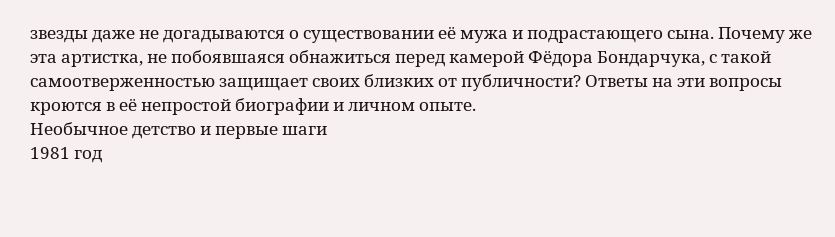звезды даже не догадываются о существовании её мужа и подрастающего сына. Почему же эта артистка, не побоявшаяся обнажиться перед камерой Фёдора Бондарчука, с такой самоотверженностью защищает своих близких от публичности? Ответы на эти вопросы кроются в её непростой биографии и личном опыте.
Необычное детство и первые шаги
1981 год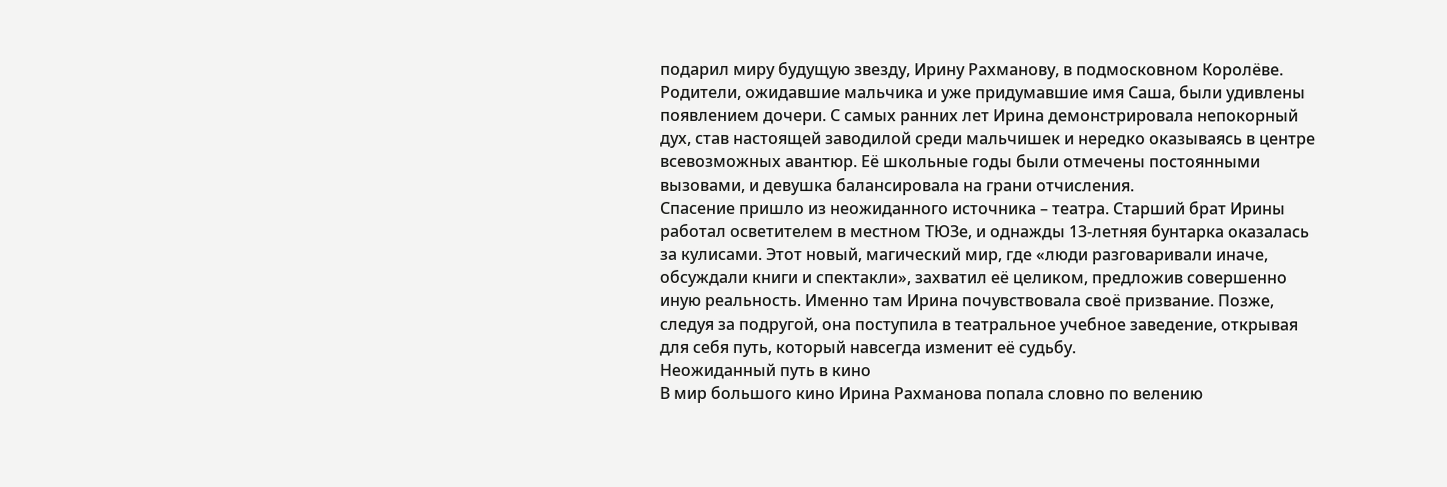подарил миру будущую звезду, Ирину Рахманову, в подмосковном Королёве. Родители, ожидавшие мальчика и уже придумавшие имя Саша, были удивлены появлением дочери. С самых ранних лет Ирина демонстрировала непокорный дух, став настоящей заводилой среди мальчишек и нередко оказываясь в центре всевозможных авантюр. Её школьные годы были отмечены постоянными вызовами, и девушка балансировала на грани отчисления.
Спасение пришло из неожиданного источника – театра. Старший брат Ирины работал осветителем в местном ТЮЗе, и однажды 13-летняя бунтарка оказалась за кулисами. Этот новый, магический мир, где «люди разговаривали иначе, обсуждали книги и спектакли», захватил её целиком, предложив совершенно иную реальность. Именно там Ирина почувствовала своё призвание. Позже, следуя за подругой, она поступила в театральное учебное заведение, открывая для себя путь, который навсегда изменит её судьбу.
Неожиданный путь в кино
В мир большого кино Ирина Рахманова попала словно по велению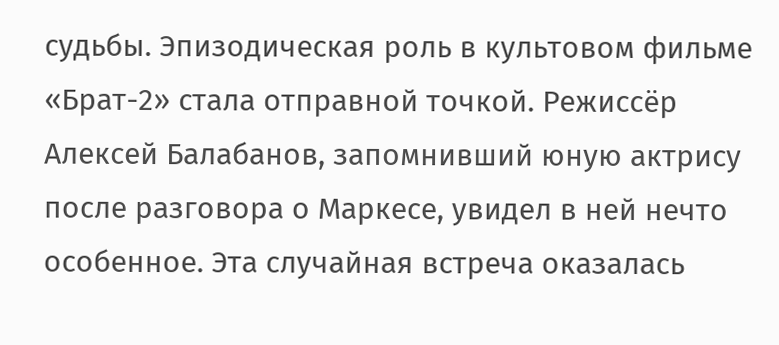судьбы. Эпизодическая роль в культовом фильме «Брат-2» стала отправной точкой. Режиссёр Алексей Балабанов, запомнивший юную актрису после разговора о Маркесе, увидел в ней нечто особенное. Эта случайная встреча оказалась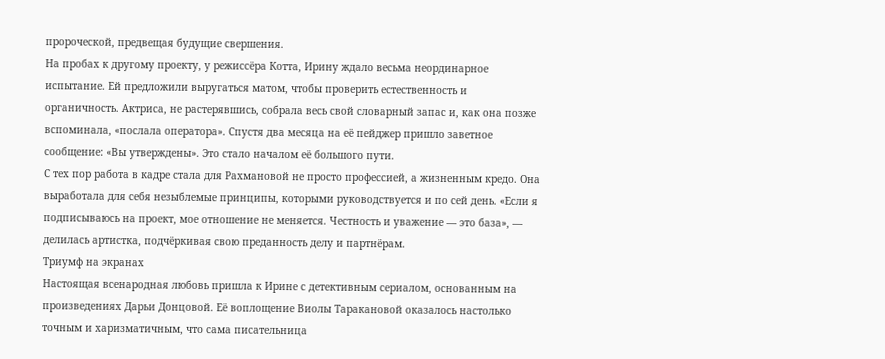пророческой, предвещая будущие свершения.
На пробах к другому проекту, у режиссёра Котта, Ирину ждало весьма неординарное испытание. Ей предложили выругаться матом, чтобы проверить естественность и органичность. Актриса, не растерявшись, собрала весь свой словарный запас и, как она позже вспоминала, «послала оператора». Спустя два месяца на её пейджер пришло заветное сообщение: «Вы утверждены». Это стало началом её большого пути.
С тех пор работа в кадре стала для Рахмановой не просто профессией, а жизненным кредо. Она выработала для себя незыблемые принципы, которыми руководствуется и по сей день. «Если я подписываюсь на проект, мое отношение не меняется. Честность и уважение — это база», — делилась артистка, подчёркивая свою преданность делу и партнёрам.
Триумф на экранах
Настоящая всенародная любовь пришла к Ирине с детективным сериалом, основанным на произведениях Дарьи Донцовой. Её воплощение Виолы Таракановой оказалось настолько точным и харизматичным, что сама писательница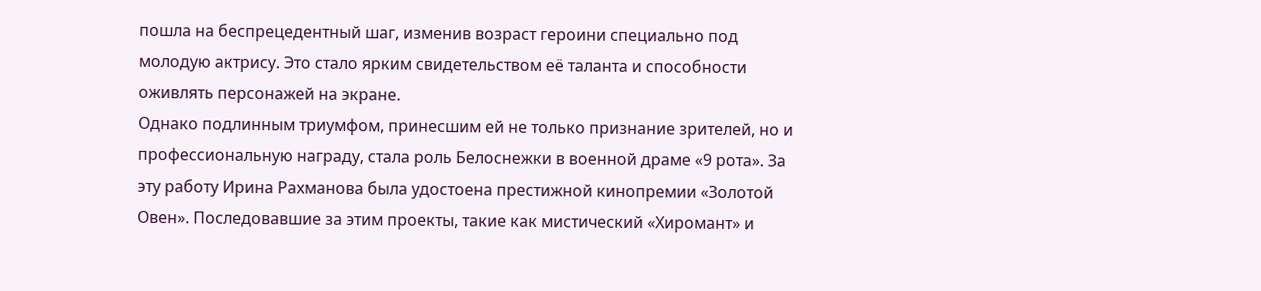пошла на беспрецедентный шаг, изменив возраст героини специально под молодую актрису. Это стало ярким свидетельством её таланта и способности оживлять персонажей на экране.
Однако подлинным триумфом, принесшим ей не только признание зрителей, но и профессиональную награду, стала роль Белоснежки в военной драме «9 рота». За эту работу Ирина Рахманова была удостоена престижной кинопремии «Золотой Овен». Последовавшие за этим проекты, такие как мистический «Хиромант» и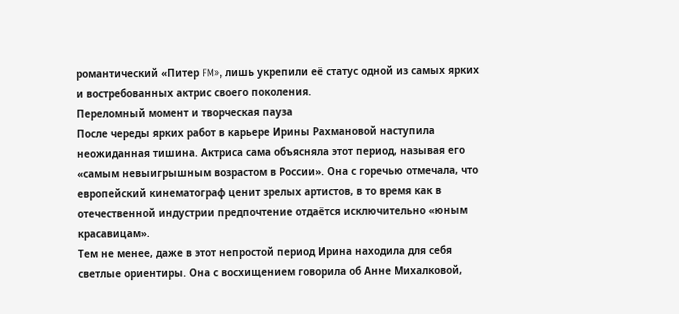романтический «Питер FM», лишь укрепили её статус одной из самых ярких и востребованных актрис своего поколения.
Переломный момент и творческая пауза
После череды ярких работ в карьере Ирины Рахмановой наступила неожиданная тишина. Актриса сама объясняла этот период, называя его «самым невыигрышным возрастом в России». Она с горечью отмечала, что европейский кинематограф ценит зрелых артистов, в то время как в отечественной индустрии предпочтение отдаётся исключительно «юным красавицам».
Тем не менее, даже в этот непростой период Ирина находила для себя светлые ориентиры. Она с восхищением говорила об Анне Михалковой,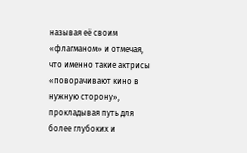называя её своим «флагманом» и отмечая, что именно такие актрисы «поворачивают кино в нужную сторону», прокладывая путь для более глубоких и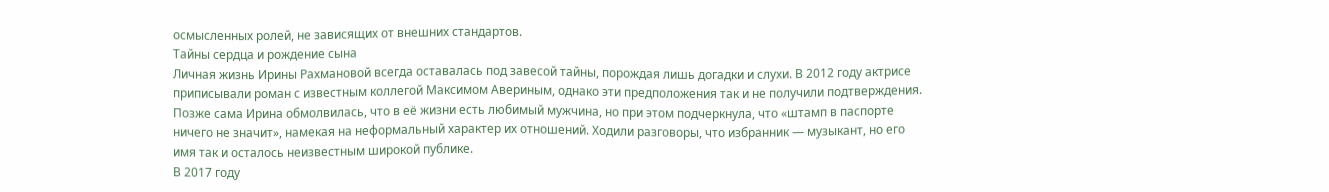осмысленных ролей, не зависящих от внешних стандартов.
Тайны сердца и рождение сына
Личная жизнь Ирины Рахмановой всегда оставалась под завесой тайны, порождая лишь догадки и слухи. В 2012 году актрисе приписывали роман с известным коллегой Максимом Авериным, однако эти предположения так и не получили подтверждения. Позже сама Ирина обмолвилась, что в её жизни есть любимый мужчина, но при этом подчеркнула, что «штамп в паспорте ничего не значит», намекая на неформальный характер их отношений. Ходили разговоры, что избранник — музыкант, но его имя так и осталось неизвестным широкой публике.
В 2017 году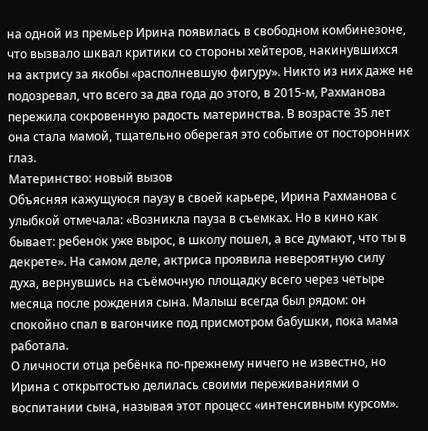на одной из премьер Ирина появилась в свободном комбинезоне, что вызвало шквал критики со стороны хейтеров, накинувшихся на актрису за якобы «располневшую фигуру». Никто из них даже не подозревал, что всего за два года до этого, в 2015-м, Рахманова пережила сокровенную радость материнства. В возрасте 35 лет она стала мамой, тщательно оберегая это событие от посторонних глаз.
Материнство: новый вызов
Объясняя кажущуюся паузу в своей карьере, Ирина Рахманова с улыбкой отмечала: «Возникла пауза в съемках. Но в кино как бывает: ребенок уже вырос, в школу пошел, а все думают, что ты в декрете». На самом деле, актриса проявила невероятную силу духа, вернувшись на съёмочную площадку всего через четыре месяца после рождения сына. Малыш всегда был рядом: он спокойно спал в вагончике под присмотром бабушки, пока мама работала.
О личности отца ребёнка по-прежнему ничего не известно, но Ирина с открытостью делилась своими переживаниями о воспитании сына, называя этот процесс «интенсивным курсом».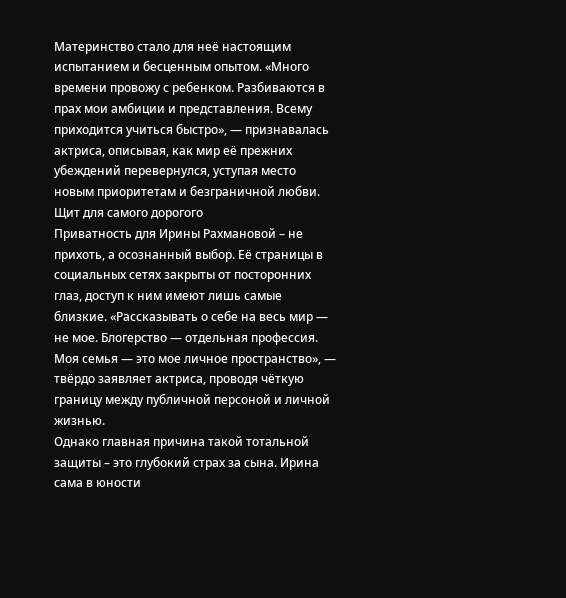Материнство стало для неё настоящим испытанием и бесценным опытом. «Много времени провожу с ребенком. Разбиваются в прах мои амбиции и представления. Всему приходится учиться быстро», — признавалась актриса, описывая, как мир её прежних убеждений перевернулся, уступая место новым приоритетам и безграничной любви.
Щит для самого дорогого
Приватность для Ирины Рахмановой – не прихоть, а осознанный выбор. Её страницы в социальных сетях закрыты от посторонних глаз, доступ к ним имеют лишь самые близкие. «Рассказывать о себе на весь мир — не мое. Блогерство — отдельная профессия. Моя семья — это мое личное пространство», — твёрдо заявляет актриса, проводя чёткую границу между публичной персоной и личной жизнью.
Однако главная причина такой тотальной защиты – это глубокий страх за сына. Ирина сама в юности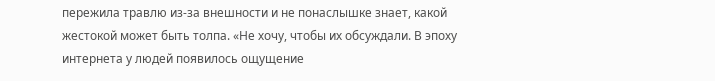пережила травлю из-за внешности и не понаслышке знает, какой жестокой может быть толпа. «Не хочу, чтобы их обсуждали. В эпоху интернета у людей появилось ощущение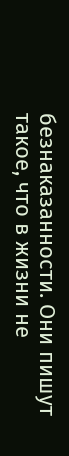безнаказанности. Они пишут такое, что в жизни не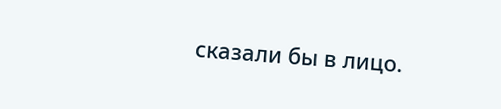сказали бы в лицо.